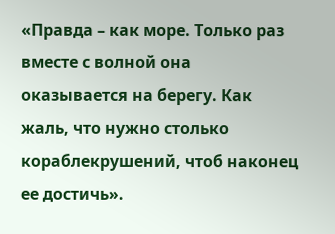«Правда – как море. Только раз вместе с волной она оказывается на берегу. Как жаль, что нужно столько кораблекрушений, чтоб наконец ее достичь».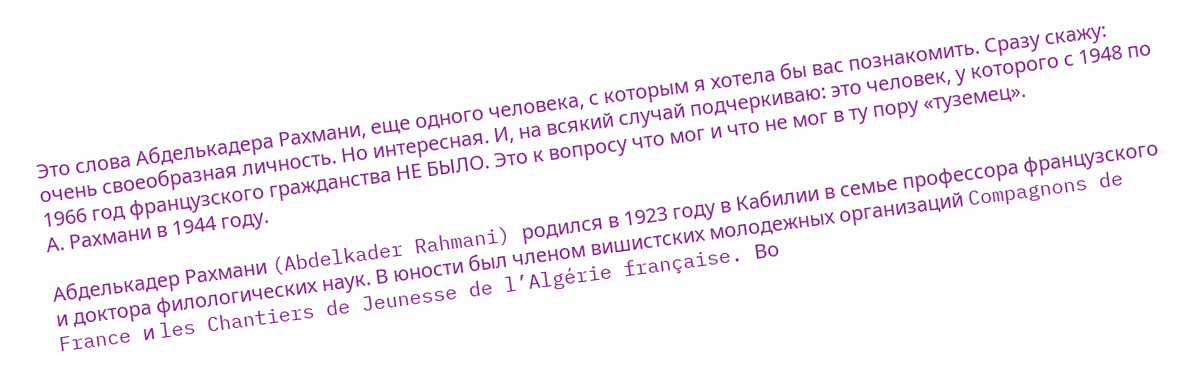Это слова Абделькадера Рахмани, еще одного человека, с которым я хотела бы вас познакомить. Сразу скажу: очень своеобразная личность. Но интересная. И, на всякий случай подчеркиваю: это человек, у которого с 1948 по 1966 год французского гражданства НЕ БЫЛО. Это к вопросу что мог и что не мог в ту пору «туземец».
А. Рахмани в 1944 году.

Абделькадер Рахмани (Abdelkader Rahmani) родился в 1923 году в Кабилии в семье профессора французского и доктора филологических наук. В юности был членом вишистских молодежных организаций Compagnons de France и les Chantiers de Jeunesse de l’Algérie française. Во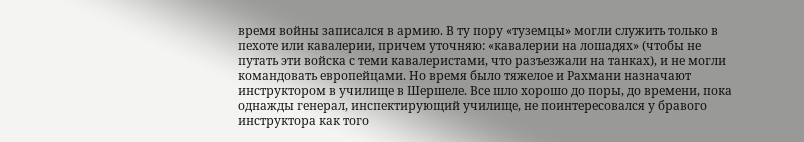время войны записался в армию. В ту пору «туземцы» могли служить только в пехоте или кавалерии, причем уточняю: «кавалерии на лошадях» (чтобы не путать эти войска с теми кавалеристами, что разъезжали на танках), и не могли командовать европейцами. Но время было тяжелое и Рахмани назначают инструктором в училище в Шершеле. Все шло хорошо до поры, до времени, пока однажды генерал, инспектирующий училище, не поинтересовался у бравого инструктора как того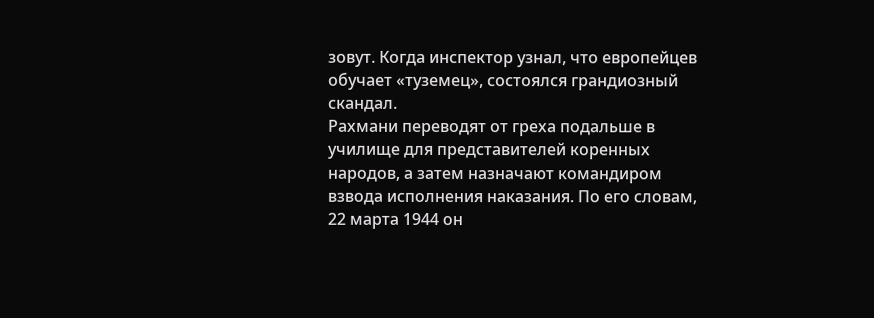зовут. Когда инспектор узнал, что европейцев обучает «туземец», состоялся грандиозный скандал.
Рахмани переводят от греха подальше в училище для представителей коренных народов, а затем назначают командиром взвода исполнения наказания. По его словам, 22 марта 1944 он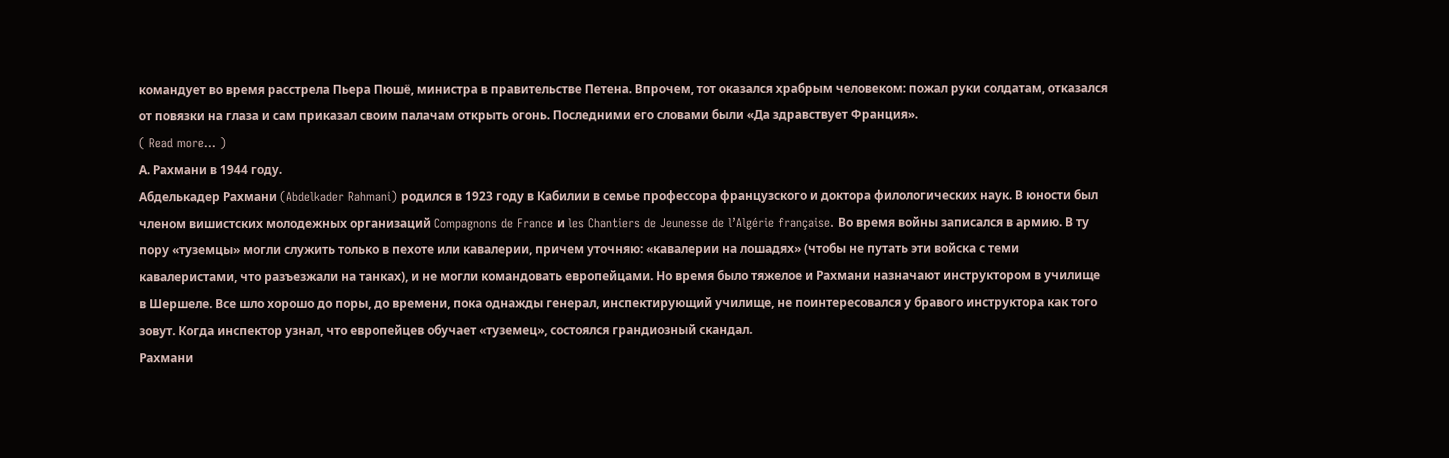командует во время расстрела Пьера Пюшё, министра в правительстве Петена. Впрочем, тот оказался храбрым человеком: пожал руки солдатам, отказался от повязки на глаза и сам приказал своим палачам открыть огонь. Последними его словами были «Да здравствует Франция».
( Read more... )
А. Рахмани в 1944 году.
Абделькадер Рахмани (Abdelkader Rahmani) родился в 1923 году в Кабилии в семье профессора французского и доктора филологических наук. В юности был членом вишистских молодежных организаций Compagnons de France и les Chantiers de Jeunesse de l’Algérie française. Во время войны записался в армию. В ту пору «туземцы» могли служить только в пехоте или кавалерии, причем уточняю: «кавалерии на лошадях» (чтобы не путать эти войска с теми кавалеристами, что разъезжали на танках), и не могли командовать европейцами. Но время было тяжелое и Рахмани назначают инструктором в училище в Шершеле. Все шло хорошо до поры, до времени, пока однажды генерал, инспектирующий училище, не поинтересовался у бравого инструктора как того зовут. Когда инспектор узнал, что европейцев обучает «туземец», состоялся грандиозный скандал.
Рахмани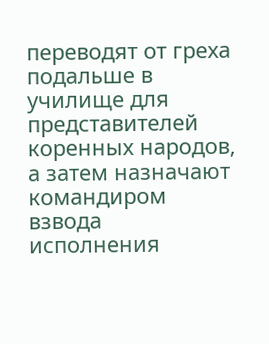переводят от греха подальше в училище для представителей коренных народов, а затем назначают командиром взвода исполнения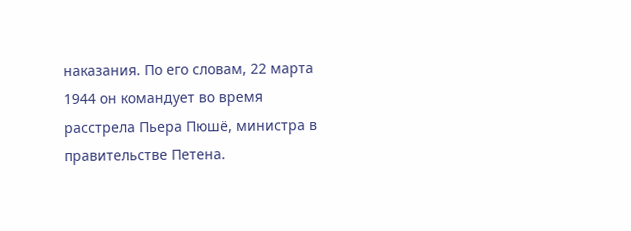наказания. По его словам, 22 марта 1944 он командует во время расстрела Пьера Пюшё, министра в правительстве Петена.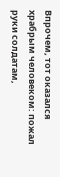Впрочем, тот оказался храбрым человеком: пожал руки солдатам,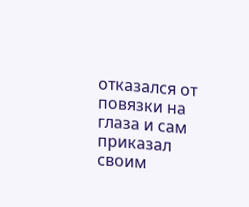отказался от повязки на глаза и сам приказал своим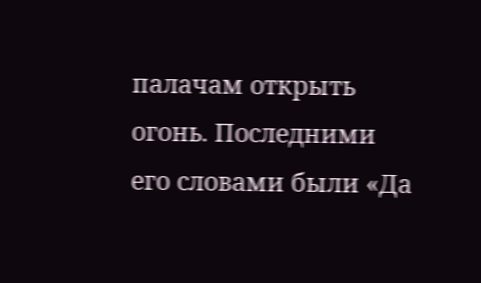палачам открыть огонь. Последними его словами были «Да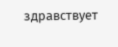здравствует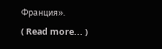Франция».
( Read more... )